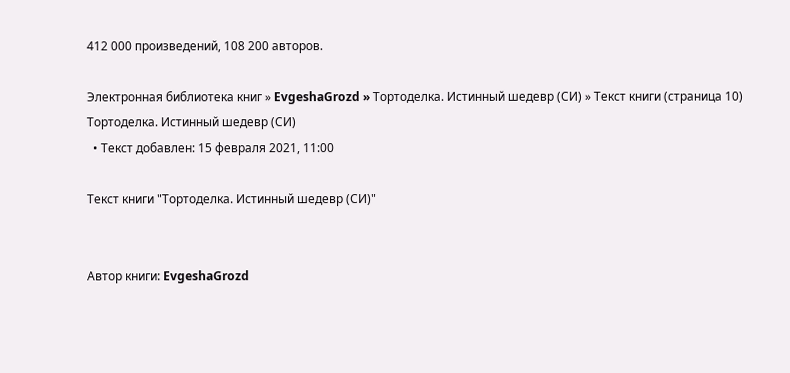412 000 произведений, 108 200 авторов.

Электронная библиотека книг » EvgeshaGrozd » Тортоделка. Истинный шедевр (СИ) » Текст книги (страница 10)
Тортоделка. Истинный шедевр (СИ)
  • Текст добавлен: 15 февраля 2021, 11:00

Текст книги "Тортоделка. Истинный шедевр (СИ)"


Автор книги: EvgeshaGrozd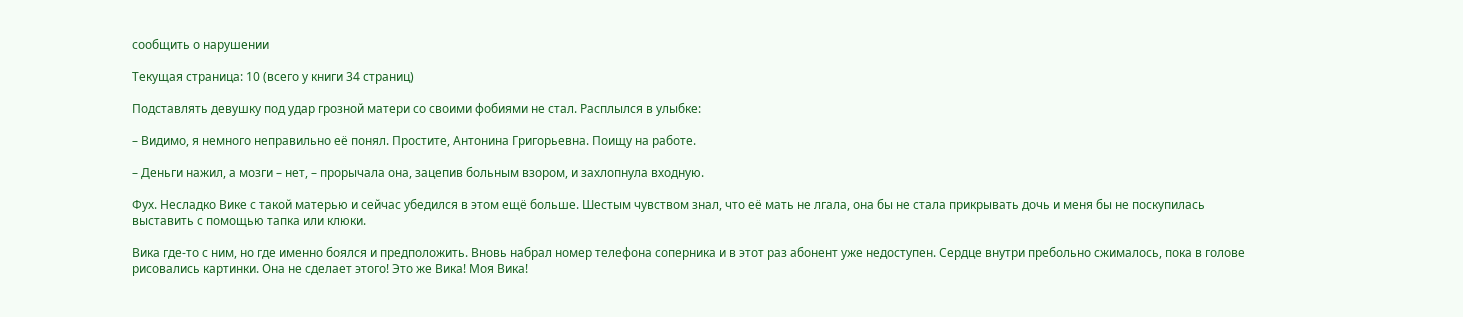сообщить о нарушении

Текущая страница: 10 (всего у книги 34 страниц)

Подставлять девушку под удар грозной матери со своими фобиями не стал. Расплылся в улыбке:

– Видимо, я немного неправильно её понял. Простите, Антонина Григорьевна. Поищу на работе.

– Деньги нажил, а мозги – нет, – прорычала она, зацепив больным взором, и захлопнула входную.

Фух. Несладко Вике с такой матерью и сейчас убедился в этом ещё больше. Шестым чувством знал, что её мать не лгала, она бы не стала прикрывать дочь и меня бы не поскупилась выставить с помощью тапка или клюки.

Вика где-то с ним, но где именно боялся и предположить. Вновь набрал номер телефона соперника и в этот раз абонент уже недоступен. Сердце внутри пребольно сжималось, пока в голове рисовались картинки. Она не сделает этого! Это же Вика! Моя Вика!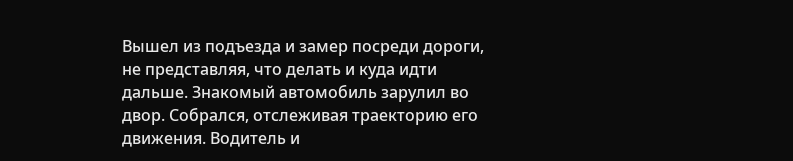Вышел из подъезда и замер посреди дороги, не представляя, что делать и куда идти дальше. Знакомый автомобиль зарулил во двор. Собрался, отслеживая траекторию его движения. Водитель и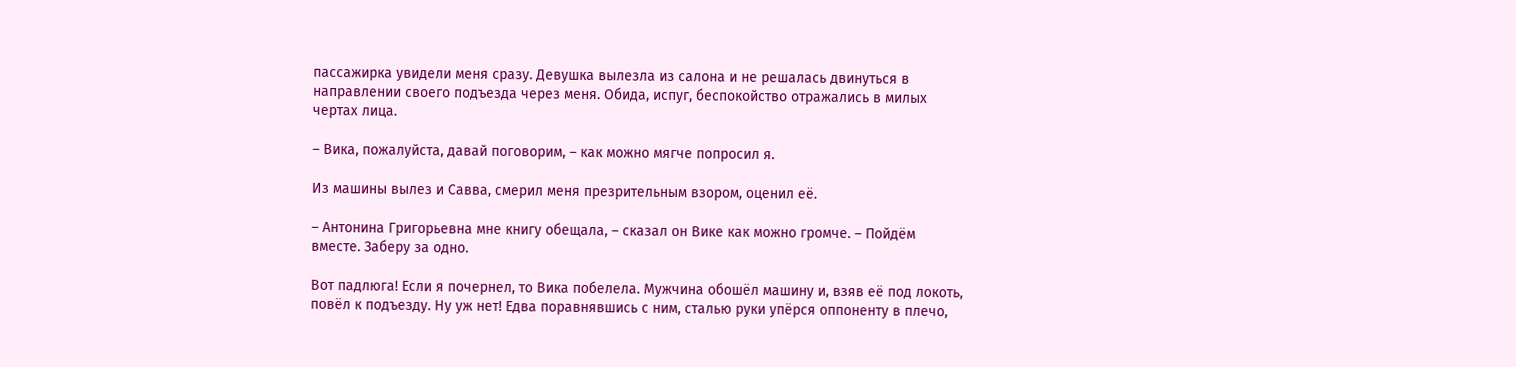пассажирка увидели меня сразу. Девушка вылезла из салона и не решалась двинуться в направлении своего подъезда через меня. Обида, испуг, беспокойство отражались в милых чертах лица.

– Вика, пожалуйста, давай поговорим, – как можно мягче попросил я.

Из машины вылез и Савва, смерил меня презрительным взором, оценил её.

– Антонина Григорьевна мне книгу обещала, – сказал он Вике как можно громче. – Пойдём вместе. Заберу за одно.

Вот падлюга! Если я почернел, то Вика побелела. Мужчина обошёл машину и, взяв её под локоть, повёл к подъезду. Ну уж нет! Едва поравнявшись с ним, сталью руки упёрся оппоненту в плечо,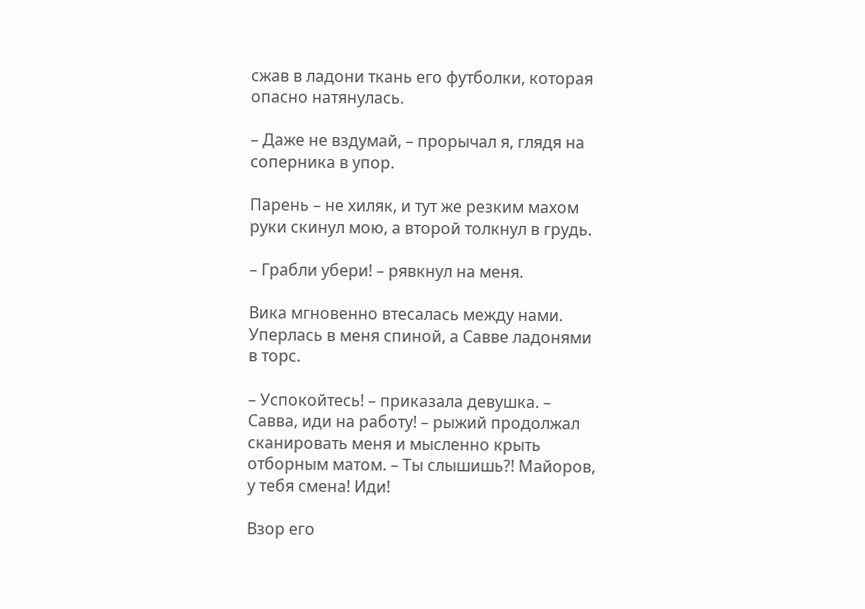сжав в ладони ткань его футболки, которая опасно натянулась.

– Даже не вздумай, – прорычал я, глядя на соперника в упор.

Парень – не хиляк, и тут же резким махом руки скинул мою, а второй толкнул в грудь.

– Грабли убери! – рявкнул на меня.

Вика мгновенно втесалась между нами. Уперлась в меня спиной, а Савве ладонями в торс.

– Успокойтесь! – приказала девушка. – Савва, иди на работу! – рыжий продолжал сканировать меня и мысленно крыть отборным матом. – Ты слышишь?! Майоров, у тебя смена! Иди!

Взор его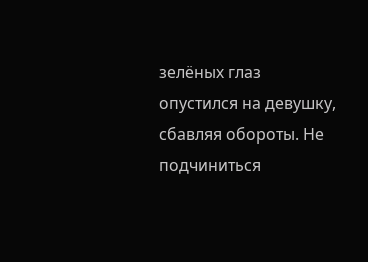зелёных глаз опустился на девушку, сбавляя обороты. Не подчиниться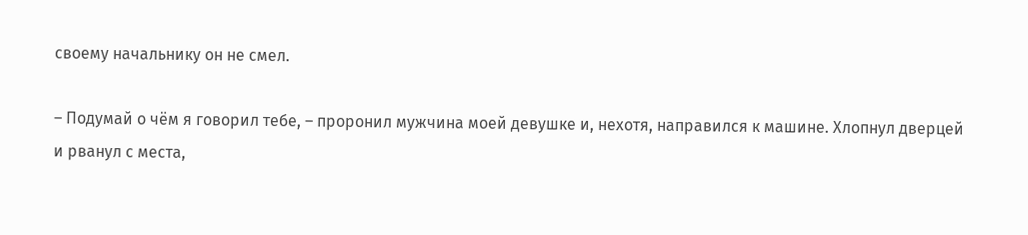своему начальнику он не смел.

– Подумай о чём я говорил тебе, – проронил мужчина моей девушке и, нехотя, направился к машине. Хлопнул дверцей и рванул с места,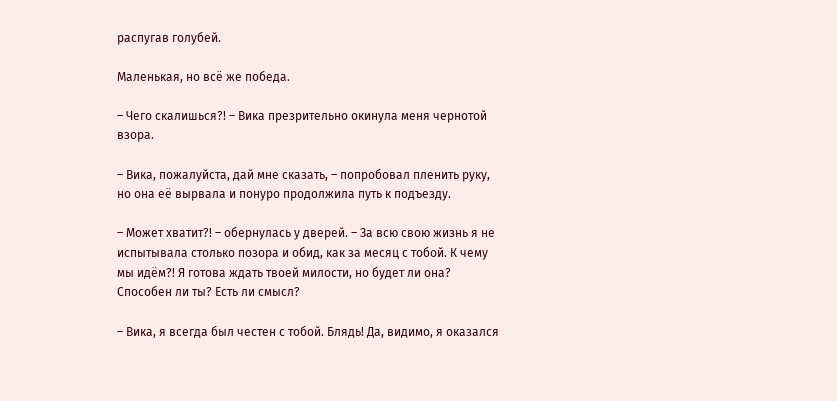распугав голубей.

Маленькая, но всё же победа.

– Чего скалишься?! – Вика презрительно окинула меня чернотой взора.

– Вика, пожалуйста, дай мне сказать, – попробовал пленить руку, но она её вырвала и понуро продолжила путь к подъезду.

– Может хватит?! – обернулась у дверей. – За всю свою жизнь я не испытывала столько позора и обид, как за месяц с тобой. К чему мы идём?! Я готова ждать твоей милости, но будет ли она? Способен ли ты? Есть ли смысл?

– Вика, я всегда был честен с тобой. Блядь! Да, видимо, я оказался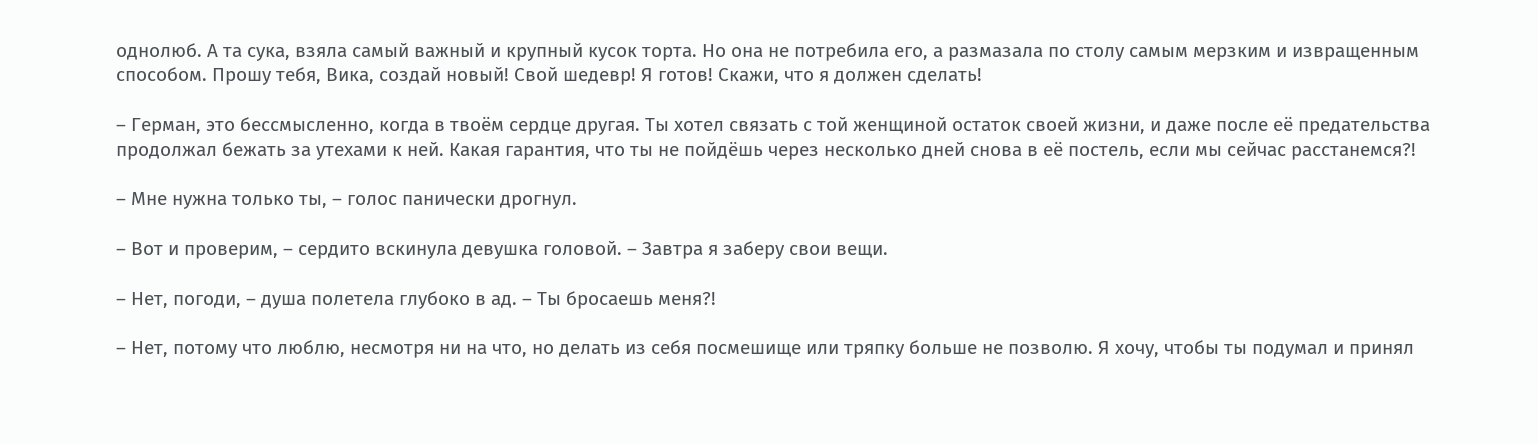однолюб. А та сука, взяла самый важный и крупный кусок торта. Но она не потребила его, а размазала по столу самым мерзким и извращенным способом. Прошу тебя, Вика, создай новый! Свой шедевр! Я готов! Скажи, что я должен сделать!

– Герман, это бессмысленно, когда в твоём сердце другая. Ты хотел связать с той женщиной остаток своей жизни, и даже после её предательства продолжал бежать за утехами к ней. Какая гарантия, что ты не пойдёшь через несколько дней снова в её постель, если мы сейчас расстанемся?!

– Мне нужна только ты, – голос панически дрогнул.

– Вот и проверим, – сердито вскинула девушка головой. – Завтра я заберу свои вещи.

– Нет, погоди, – душа полетела глубоко в ад. – Ты бросаешь меня?!

– Нет, потому что люблю, несмотря ни на что, но делать из себя посмешище или тряпку больше не позволю. Я хочу, чтобы ты подумал и принял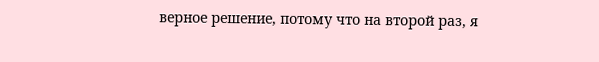верное решение, потому что на второй раз, я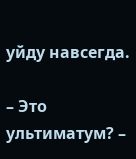уйду навсегда.

– Это ультиматум? –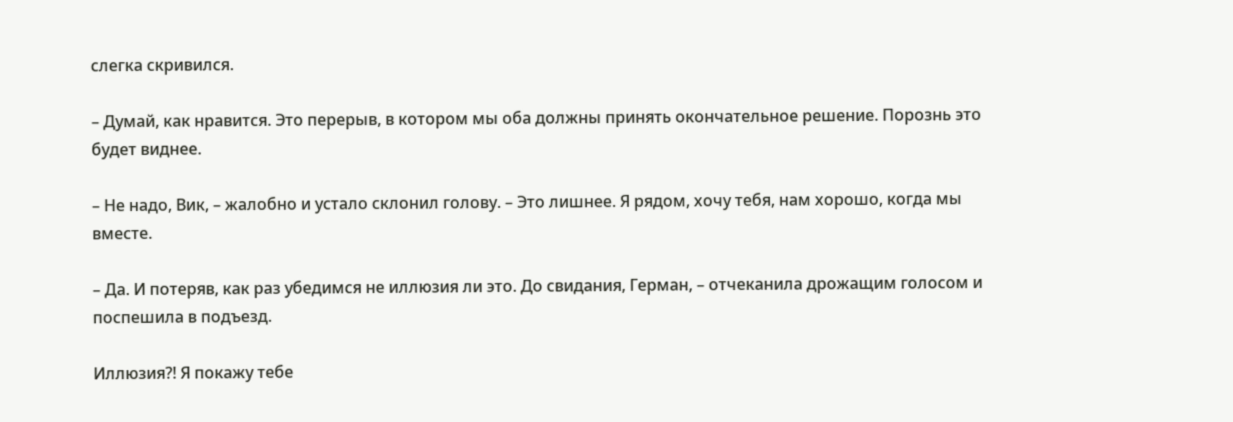слегка скривился.

– Думай, как нравится. Это перерыв, в котором мы оба должны принять окончательное решение. Порознь это будет виднее.

– Не надо, Вик, – жалобно и устало склонил голову. – Это лишнее. Я рядом, хочу тебя, нам хорошо, когда мы вместе.

– Да. И потеряв, как раз убедимся не иллюзия ли это. До свидания, Герман, – отчеканила дрожащим голосом и поспешила в подъезд.

Иллюзия?! Я покажу тебе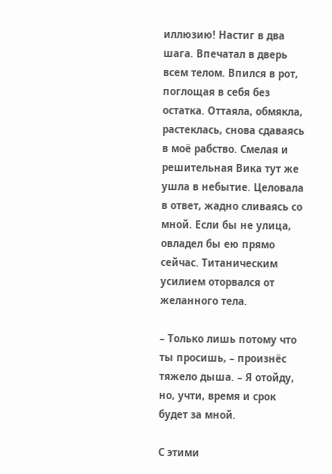иллюзию! Настиг в два шага. Впечатал в дверь всем телом. Впился в рот, поглощая в себя без остатка. Оттаяла, обмякла, растеклась, снова сдаваясь в моё рабство. Смелая и решительная Вика тут же ушла в небытие. Целовала в ответ, жадно сливаясь со мной. Если бы не улица, овладел бы ею прямо сейчас. Титаническим усилием оторвался от желанного тела.

– Только лишь потому что ты просишь, – произнёс тяжело дыша. – Я отойду, но, учти, время и срок будет за мной.

С этими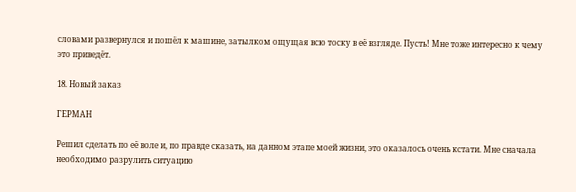словами развернулся и пошёл к машине, затылком ощущая всю тоску в её взгляде. Пусть! Мне тоже интересно к чему это приведёт.

18. Новый заказ

ГЕРМАН

Решил сделать по её воле и, по правде сказать, на данном этапе моей жизни, это оказалось очень кстати. Мне сначала необходимо разрулить ситуацию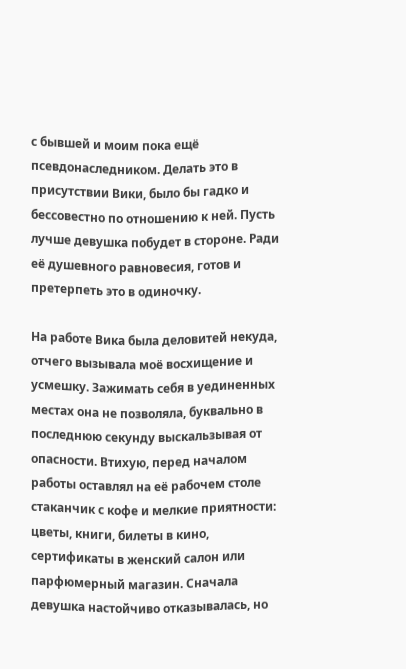с бывшей и моим пока ещё псевдонаследником. Делать это в присутствии Вики, было бы гадко и бессовестно по отношению к ней. Пусть лучше девушка побудет в стороне. Ради её душевного равновесия, готов и претерпеть это в одиночку.

На работе Вика была деловитей некуда, отчего вызывала моё восхищение и усмешку. Зажимать себя в уединенных местах она не позволяла, буквально в последнюю секунду выскальзывая от опасности. Втихую, перед началом работы оставлял на её рабочем столе стаканчик с кофе и мелкие приятности: цветы, книги, билеты в кино, сертификаты в женский салон или парфюмерный магазин. Сначала девушка настойчиво отказывалась, но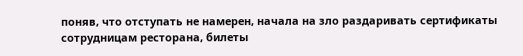поняв, что отступать не намерен, начала на зло раздаривать сертификаты сотрудницам ресторана, билеты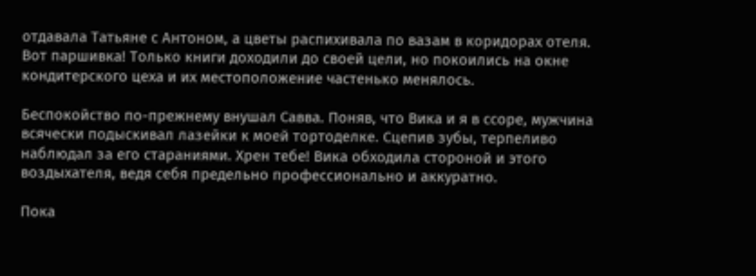отдавала Татьяне с Антоном, а цветы распихивала по вазам в коридорах отеля. Вот паршивка! Только книги доходили до своей цели, но покоились на окне кондитерского цеха и их местоположение частенько менялось.

Беспокойство по-прежнему внушал Савва. Поняв, что Вика и я в ссоре, мужчина всячески подыскивал лазейки к моей тортоделке. Сцепив зубы, терпеливо наблюдал за его стараниями. Хрен тебе! Вика обходила стороной и этого воздыхателя, ведя себя предельно профессионально и аккуратно.

Пока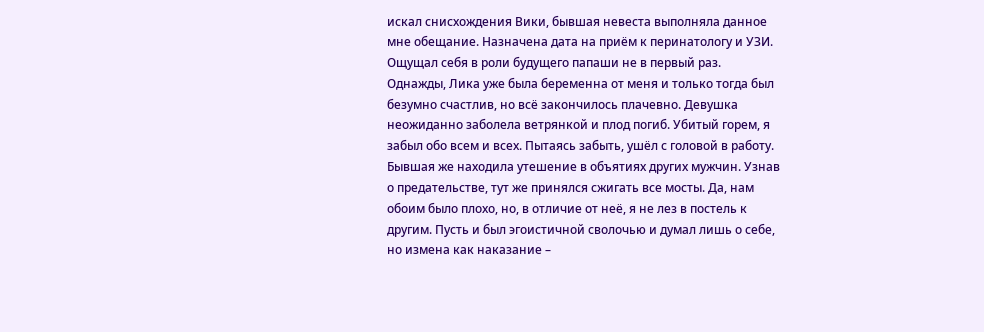искал снисхождения Вики, бывшая невеста выполняла данное мне обещание. Назначена дата на приём к перинатологу и УЗИ. Ощущал себя в роли будущего папаши не в первый раз. Однажды, Лика уже была беременна от меня и только тогда был безумно счастлив, но всё закончилось плачевно. Девушка неожиданно заболела ветрянкой и плод погиб. Убитый горем, я забыл обо всем и всех. Пытаясь забыть, ушёл с головой в работу. Бывшая же находила утешение в объятиях других мужчин. Узнав о предательстве, тут же принялся сжигать все мосты. Да, нам обоим было плохо, но, в отличие от неё, я не лез в постель к другим. Пусть и был эгоистичной сволочью и думал лишь о себе, но измена как наказание –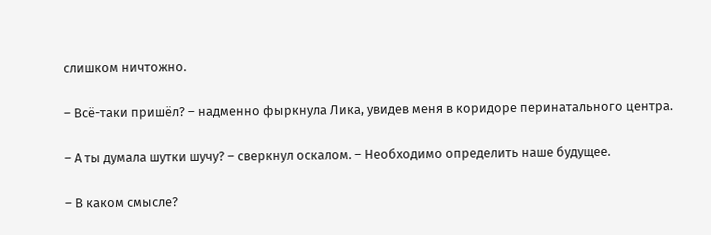слишком ничтожно.

– Всё-таки пришёл? – надменно фыркнула Лика, увидев меня в коридоре перинатального центра.

– А ты думала шутки шучу? – сверкнул оскалом. – Необходимо определить наше будущее.

– В каком смысле?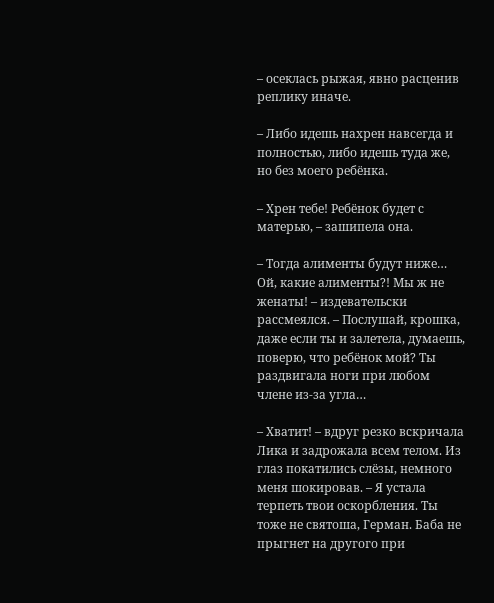– осеклась рыжая, явно расценив реплику иначе.

– Либо идешь нахрен навсегда и полностью, либо идешь туда же, но без моего ребёнка.

– Хрен тебе! Ребёнок будет с матерью, – зашипела она.

– Тогда алименты будут ниже… Ой, какие алименты?! Мы ж не женаты! – издевательски рассмеялся. – Послушай, крошка, даже если ты и залетела, думаешь, поверю, что ребёнок мой? Ты раздвигала ноги при любом члене из-за угла…

– Хватит! – вдруг резко вскричала Лика и задрожала всем телом. Из глаз покатились слёзы, немного меня шокировав. – Я устала терпеть твои оскорбления. Ты тоже не святоша, Герман. Баба не прыгнет на другого при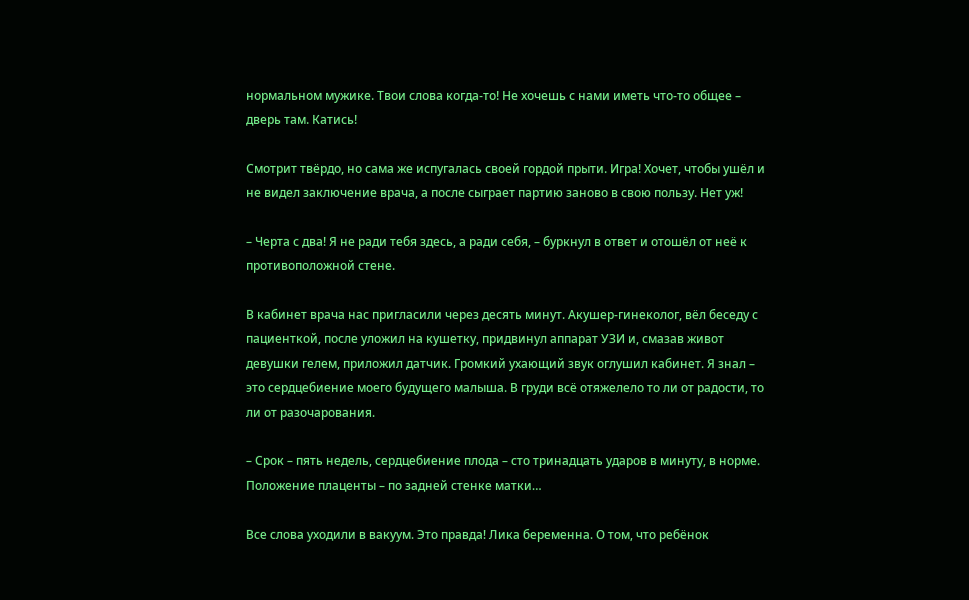нормальном мужике. Твои слова когда-то! Не хочешь с нами иметь что-то общее – дверь там. Катись!

Смотрит твёрдо, но сама же испугалась своей гордой прыти. Игра! Хочет, чтобы ушёл и не видел заключение врача, а после сыграет партию заново в свою пользу. Нет уж!

– Черта с два! Я не ради тебя здесь, а ради себя, – буркнул в ответ и отошёл от неё к противоположной стене.

В кабинет врача нас пригласили через десять минут. Акушер-гинеколог, вёл беседу с пациенткой, после уложил на кушетку, придвинул аппарат УЗИ и, смазав живот девушки гелем, приложил датчик. Громкий ухающий звук оглушил кабинет. Я знал – это сердцебиение моего будущего малыша. В груди всё отяжелело то ли от радости, то ли от разочарования.

– Срок – пять недель, сердцебиение плода – сто тринадцать ударов в минуту, в норме. Положение плаценты – по задней стенке матки…

Все слова уходили в вакуум. Это правда! Лика беременна. О том, что ребёнок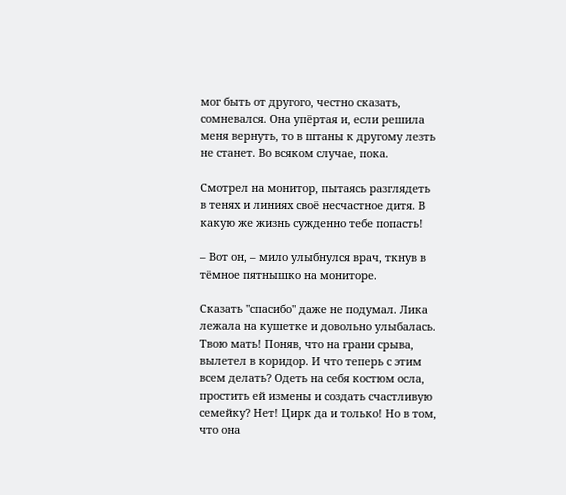мог быть от другого, честно сказать, сомневался. Она упёртая и, если решила меня вернуть, то в штаны к другому лезть не станет. Во всяком случае, пока.

Смотрел на монитор, пытаясь разглядеть в тенях и линиях своё несчастное дитя. В какую же жизнь сужденно тебе попасть!

– Вот он, – мило улыбнулся врач, ткнув в тёмное пятнышко на мониторе.

Сказать "спасибо" даже не подумал. Лика лежала на кушетке и довольно улыбалась. Твою мать! Поняв, что на грани срыва, вылетел в коридор. И что теперь с этим всем делать? Одеть на себя костюм осла, простить ей измены и создать счастливую семейку? Нет! Цирк да и только! Но в том, что она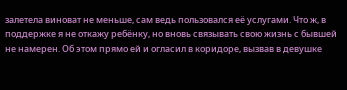залетела виноват не меньше, сам ведь пользовался её услугами. Что ж, в поддержке я не откажу ребёнку, но вновь связывать свою жизнь с бывшей не намерен. Об этом прямо ей и огласил в коридоре, вызвав в девушке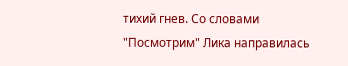тихий гнев. Со словами "Посмотрим" Лика направилась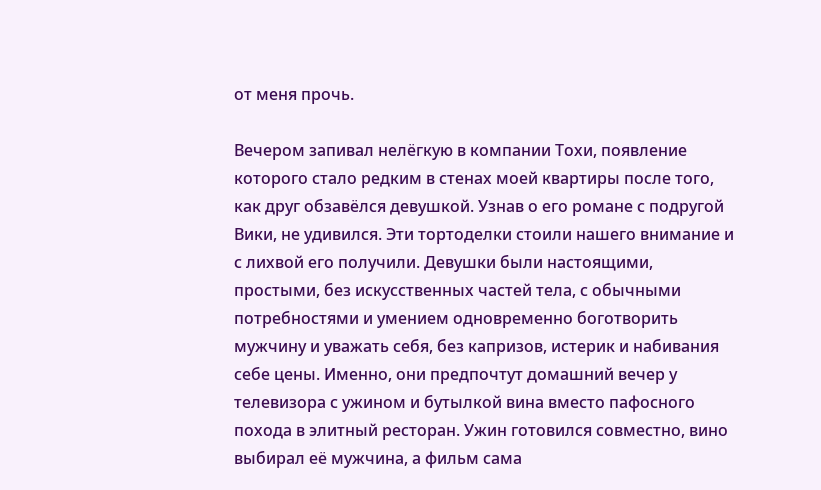от меня прочь.

Вечером запивал нелёгкую в компании Тохи, появление которого стало редким в стенах моей квартиры после того, как друг обзавёлся девушкой. Узнав о его романе с подругой Вики, не удивился. Эти тортоделки стоили нашего внимание и с лихвой его получили. Девушки были настоящими, простыми, без искусственных частей тела, с обычными потребностями и умением одновременно боготворить мужчину и уважать себя, без капризов, истерик и набивания себе цены. Именно, они предпочтут домашний вечер у телевизора с ужином и бутылкой вина вместо пафосного похода в элитный ресторан. Ужин готовился совместно, вино выбирал её мужчина, а фильм сама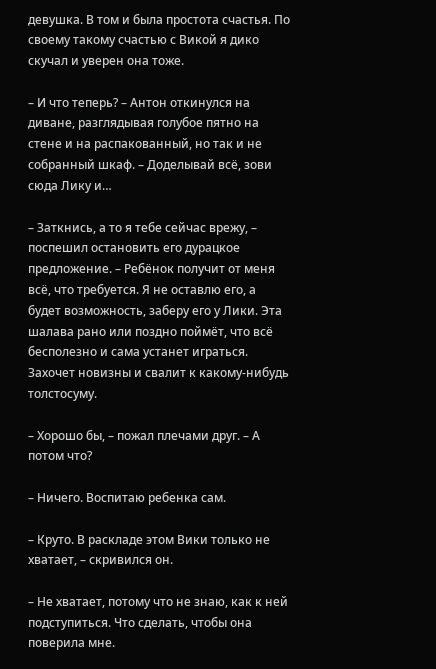девушка. В том и была простота счастья. По своему такому счастью с Викой я дико скучал и уверен она тоже.

– И что теперь? – Антон откинулся на диване, разглядывая голубое пятно на стене и на распакованный, но так и не собранный шкаф. – Доделывай всё, зови сюда Лику и…

– Заткнись, а то я тебе сейчас врежу, – поспешил остановить его дурацкое предложение. – Ребёнок получит от меня всё, что требуется. Я не оставлю его, а будет возможность, заберу его у Лики. Эта шалава рано или поздно поймёт, что всё бесполезно и сама устанет играться. Захочет новизны и свалит к какому-нибудь толстосуму.

– Хорошо бы, – пожал плечами друг. – А потом что?

– Ничего. Воспитаю ребенка сам.

– Круто. В раскладе этом Вики только не хватает, – скривился он.

– Не хватает, потому что не знаю, как к ней подступиться. Что сделать, чтобы она поверила мне.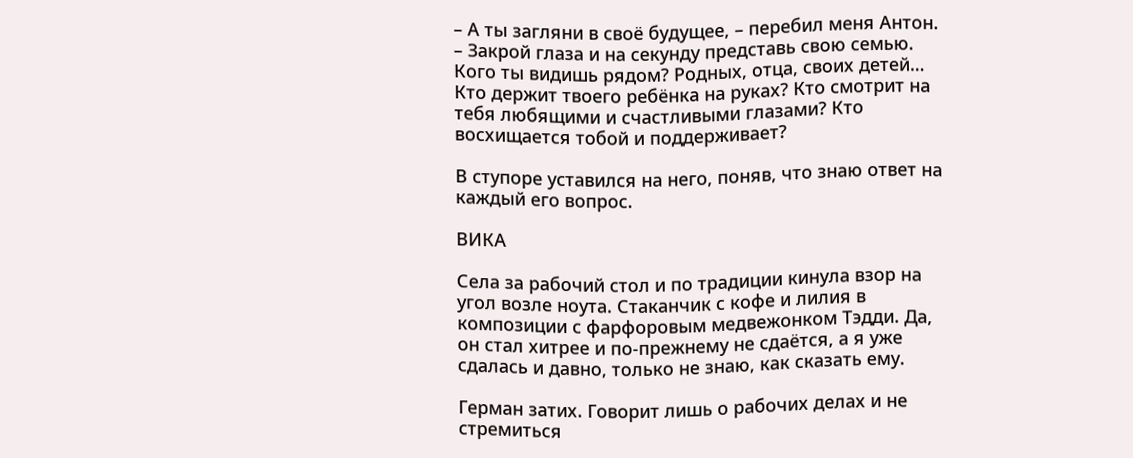– А ты загляни в своё будущее, – перебил меня Антон. – Закрой глаза и на секунду представь свою семью. Кого ты видишь рядом? Родных, отца, своих детей… Кто держит твоего ребёнка на руках? Кто смотрит на тебя любящими и счастливыми глазами? Кто восхищается тобой и поддерживает?

В ступоре уставился на него, поняв, что знаю ответ на каждый его вопрос.

ВИКА

Села за рабочий стол и по традиции кинула взор на угол возле ноута. Стаканчик с кофе и лилия в композиции с фарфоровым медвежонком Тэдди. Да, он стал хитрее и по-прежнему не сдаётся, а я уже сдалась и давно, только не знаю, как сказать ему.

Герман затих. Говорит лишь о рабочих делах и не стремиться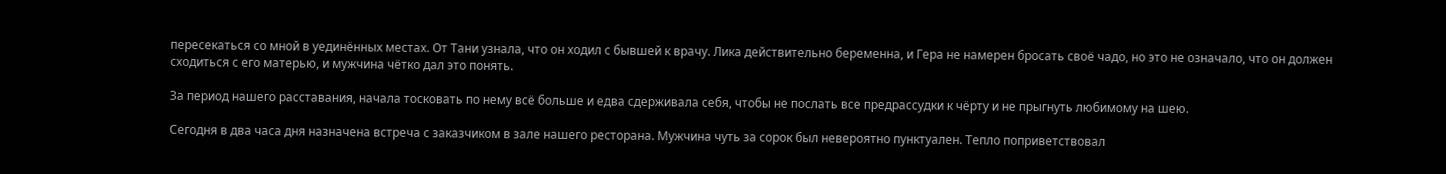пересекаться со мной в уединённых местах. От Тани узнала, что он ходил с бывшей к врачу. Лика действительно беременна, и Гера не намерен бросать своё чадо, но это не означало, что он должен сходиться с его матерью, и мужчина чётко дал это понять.

За период нашего расставания, начала тосковать по нему всё больше и едва сдерживала себя, чтобы не послать все предрассудки к чёрту и не прыгнуть любимому на шею.

Сегодня в два часа дня назначена встреча с заказчиком в зале нашего ресторана. Мужчина чуть за сорок был невероятно пунктуален. Тепло поприветствовал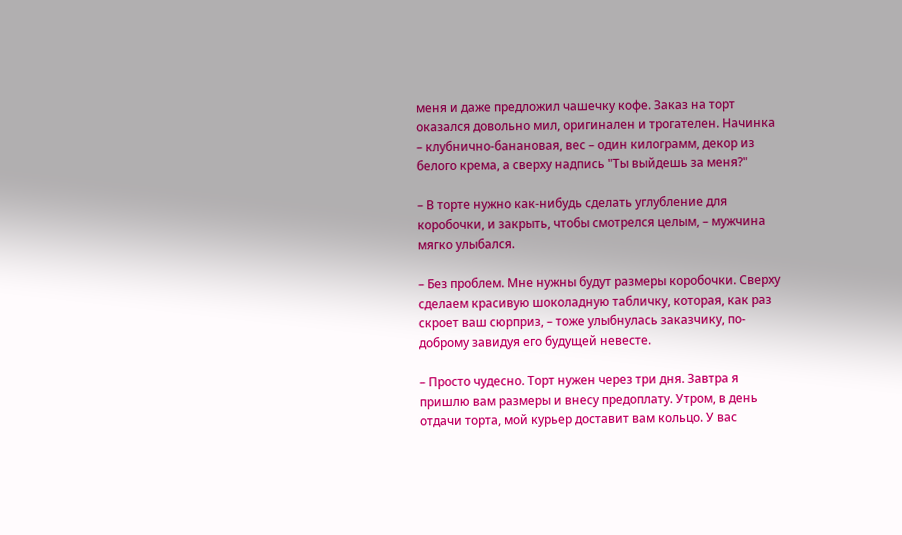меня и даже предложил чашечку кофе. Заказ на торт оказался довольно мил, оригинален и трогателен. Начинка – клубнично-банановая, вес – один килограмм, декор из белого крема, а сверху надпись "Ты выйдешь за меня?"

– В торте нужно как-нибудь сделать углубление для коробочки, и закрыть, чтобы смотрелся целым, – мужчина мягко улыбался.

– Без проблем. Мне нужны будут размеры коробочки. Сверху сделаем красивую шоколадную табличку, которая, как раз скроет ваш сюрприз, – тоже улыбнулась заказчику, по-доброму завидуя его будущей невесте.

– Просто чудесно. Торт нужен через три дня. Завтра я пришлю вам размеры и внесу предоплату. Утром, в день отдачи торта, мой курьер доставит вам кольцо. У вас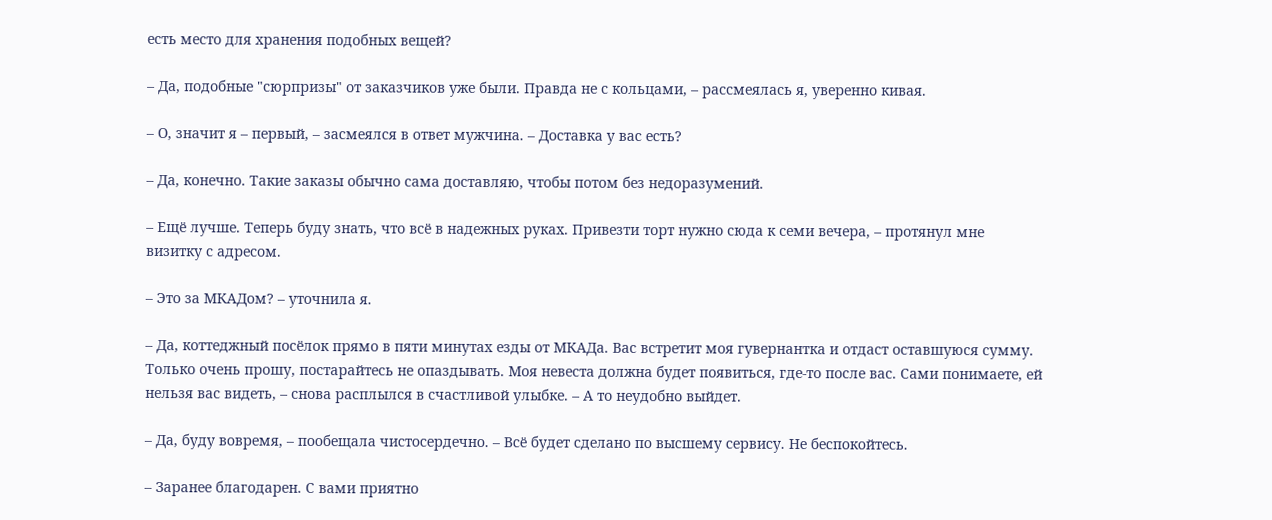есть место для хранения подобных вещей?

– Да, подобные "сюрпризы" от заказчиков уже были. Правда не с кольцами, – рассмеялась я, уверенно кивая.

– О, значит я – первый, – засмеялся в ответ мужчина. – Доставка у вас есть?

– Да, конечно. Такие заказы обычно сама доставляю, чтобы потом без недоразумений.

– Ещё лучше. Теперь буду знать, что всё в надежных руках. Привезти торт нужно сюда к семи вечера, – протянул мне визитку с адресом.

– Это за МКАДом? – уточнила я.

– Да, коттеджный посёлок прямо в пяти минутах езды от МКАДа. Вас встретит моя гувернантка и отдаст оставшуюся сумму. Только очень прошу, постарайтесь не опаздывать. Моя невеста должна будет появиться, где-то после вас. Сами понимаете, ей нельзя вас видеть, – снова расплылся в счастливой улыбке. – А то неудобно выйдет.

– Да, буду вовремя, – пообещала чистосердечно. – Всё будет сделано по высшему сервису. Не беспокойтесь.

– Заранее благодарен. С вами приятно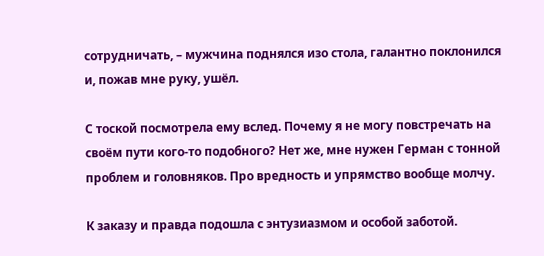сотрудничать, – мужчина поднялся изо стола, галантно поклонился и, пожав мне руку, ушёл.

С тоской посмотрела ему вслед. Почему я не могу повстречать на своём пути кого-то подобного? Нет же, мне нужен Герман с тонной проблем и головняков. Про вредность и упрямство вообще молчу.

К заказу и правда подошла с энтузиазмом и особой заботой.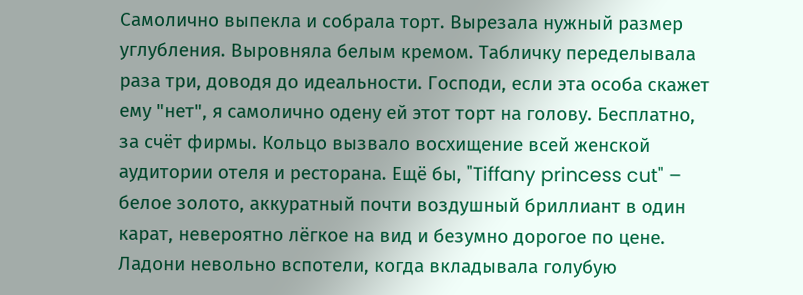Самолично выпекла и собрала торт. Вырезала нужный размер углубления. Выровняла белым кремом. Табличку переделывала раза три, доводя до идеальности. Господи, если эта особа скажет ему "нет", я самолично одену ей этот торт на голову. Бесплатно, за счёт фирмы. Кольцо вызвало восхищение всей женской аудитории отеля и ресторана. Ещё бы, "Tiffany princess cut" – белое золото, аккуратный почти воздушный бриллиант в один карат, невероятно лёгкое на вид и безумно дорогое по цене. Ладони невольно вспотели, когда вкладывала голубую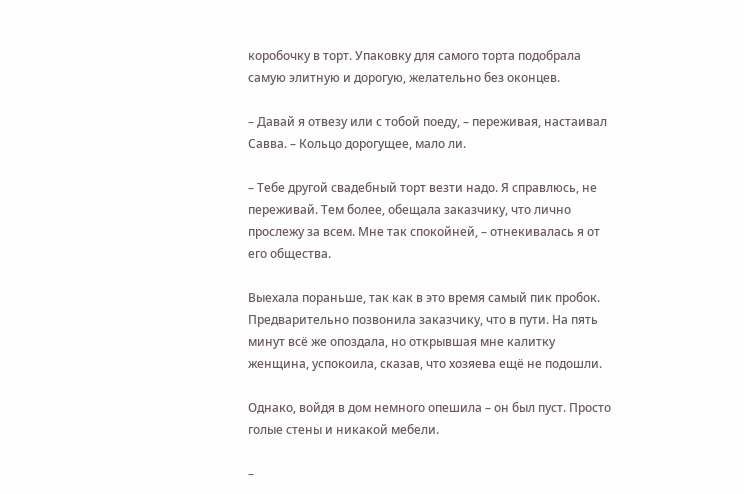коробочку в торт. Упаковку для самого торта подобрала самую элитную и дорогую, желательно без оконцев.

– Давай я отвезу или с тобой поеду, – переживая, настаивал Савва. – Кольцо дорогущее, мало ли.

– Тебе другой свадебный торт везти надо. Я справлюсь, не переживай. Тем более, обещала заказчику, что лично прослежу за всем. Мне так спокойней, – отнекивалась я от его общества.

Выехала пораньше, так как в это время самый пик пробок. Предварительно позвонила заказчику, что в пути. На пять минут всё же опоздала, но открывшая мне калитку женщина, успокоила, сказав, что хозяева ещё не подошли.

Однако, войдя в дом немного опешила – он был пуст. Просто голые стены и никакой мебели.

–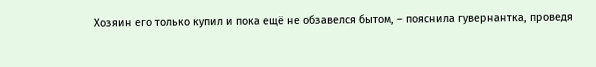Хозяин его только купил и пока ещё не обзавелся бытом, – пояснила гувернантка, проведя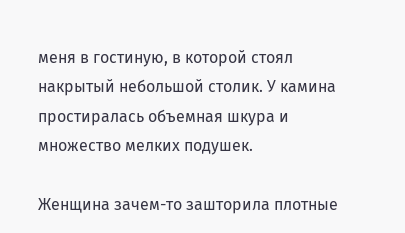меня в гостиную, в которой стоял накрытый небольшой столик. У камина простиралась объемная шкура и множество мелких подушек.

Женщина зачем-то зашторила плотные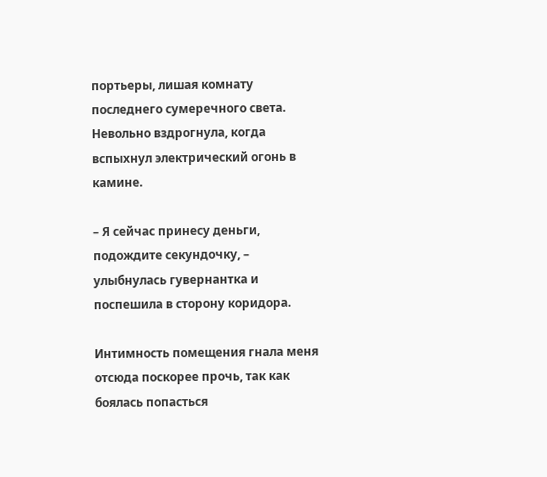портьеры, лишая комнату последнего сумеречного света. Невольно вздрогнула, когда вспыхнул электрический огонь в камине.

– Я сейчас принесу деньги, подождите секундочку, – улыбнулась гувернантка и поспешила в сторону коридора.

Интимность помещения гнала меня отсюда поскорее прочь, так как боялась попасться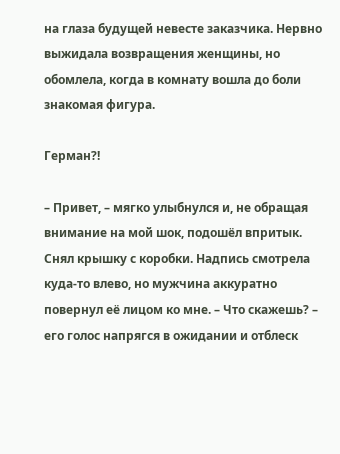на глаза будущей невесте заказчика. Нервно выжидала возвращения женщины, но обомлела, когда в комнату вошла до боли знакомая фигура.

Герман?!

– Привет, – мягко улыбнулся и, не обращая внимание на мой шок, подошёл впритык. Снял крышку с коробки. Надпись смотрела куда-то влево, но мужчина аккуратно повернул её лицом ко мне. – Что скажешь? – его голос напрягся в ожидании и отблеск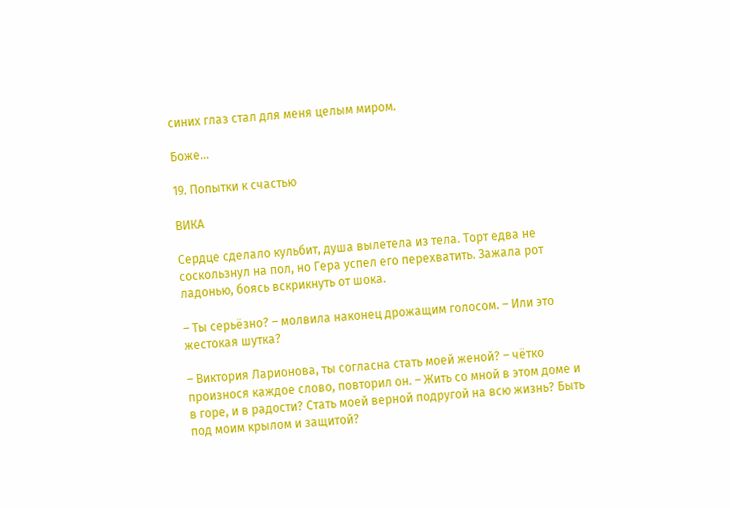синих глаз стал для меня целым миром.

Боже…

19. Попытки к счастью

ВИКА

Сердце сделало кульбит, душа вылетела из тела. Торт едва не соскользнул на пол, но Гера успел его перехватить. Зажала рот ладонью, боясь вскрикнуть от шока.

– Ты серьёзно? – молвила наконец дрожащим голосом. – Или это жестокая шутка?

– Виктория Ларионова, ты согласна стать моей женой? – чётко произнося каждое слово, повторил он. – Жить со мной в этом доме и в горе, и в радости? Стать моей верной подругой на всю жизнь? Быть под моим крылом и защитой?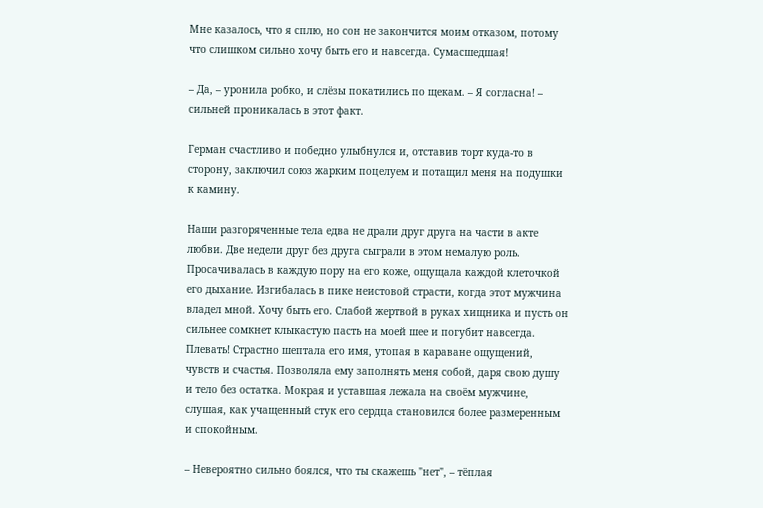Мне казалось, что я сплю, но сон не закончится моим отказом, потому что слишком сильно хочу быть его и навсегда. Сумасшедшая!

– Да, – уронила робко, и слёзы покатились по щекам. – Я согласна! – сильней проникалась в этот факт.

Герман счастливо и победно улыбнулся и, отставив торт куда-то в сторону, заключил союз жарким поцелуем и потащил меня на подушки к камину.

Наши разгоряченные тела едва не драли друг друга на части в акте любви. Две недели друг без друга сыграли в этом немалую роль. Просачивалась в каждую пору на его коже, ощущала каждой клеточкой его дыхание. Изгибалась в пике неистовой страсти, когда этот мужчина владел мной. Хочу быть его. Слабой жертвой в руках хищника и пусть он сильнее сомкнет клыкастую пасть на моей шее и погубит навсегда. Плевать! Страстно шептала его имя, утопая в караване ощущений, чувств и счастья. Позволяла ему заполнять меня собой, даря свою душу и тело без остатка. Мокрая и уставшая лежала на своём мужчине, слушая, как учащенный стук его сердца становился более размеренным и спокойным.

– Невероятно сильно боялся, что ты скажешь "нет", – тёплая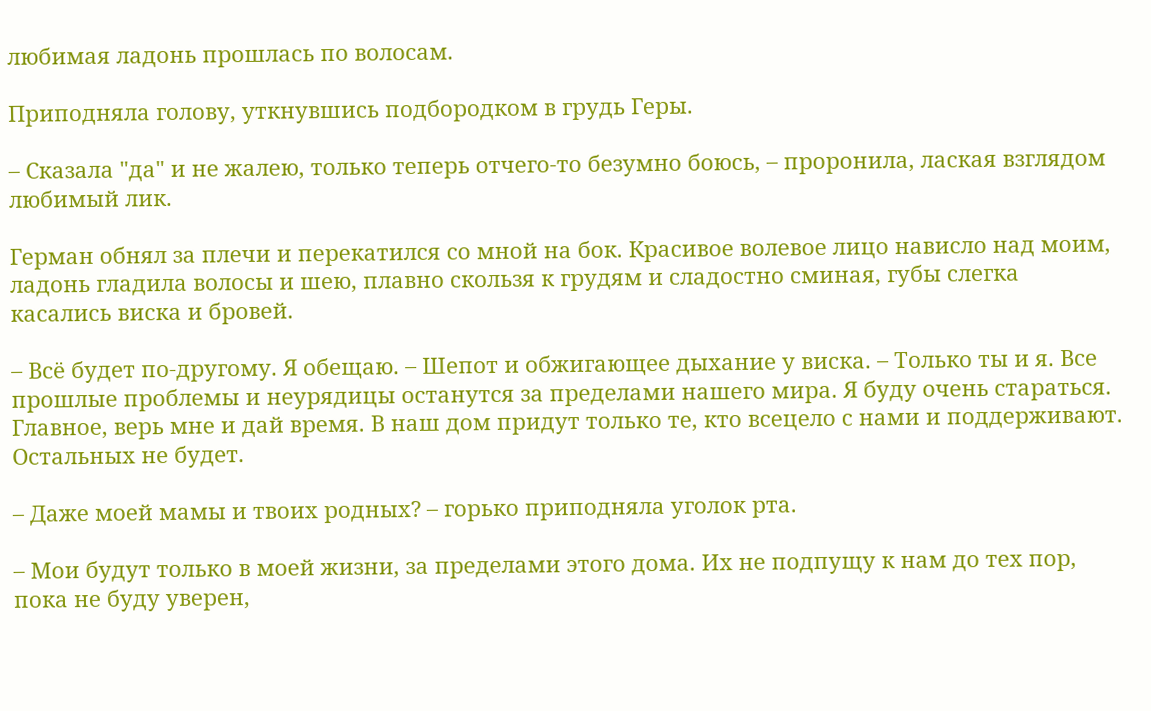любимая ладонь прошлась по волосам.

Приподняла голову, уткнувшись подбородком в грудь Геры.

– Сказала "да" и не жалею, только теперь отчего-то безумно боюсь, – проронила, лаская взглядом любимый лик.

Герман обнял за плечи и перекатился со мной на бок. Красивое волевое лицо нависло над моим, ладонь гладила волосы и шею, плавно скользя к грудям и сладостно сминая, губы слегка касались виска и бровей.

– Всё будет по-другому. Я обещаю. – Шепот и обжигающее дыхание у виска. – Только ты и я. Все прошлые проблемы и неурядицы останутся за пределами нашего мира. Я буду очень стараться. Главное, верь мне и дай время. В наш дом придут только те, кто всецело с нами и поддерживают. Остальных не будет.

– Даже моей мамы и твоих родных? – горько приподняла уголок рта.

– Мои будут только в моей жизни, за пределами этого дома. Их не подпущу к нам до тех пор, пока не буду уверен,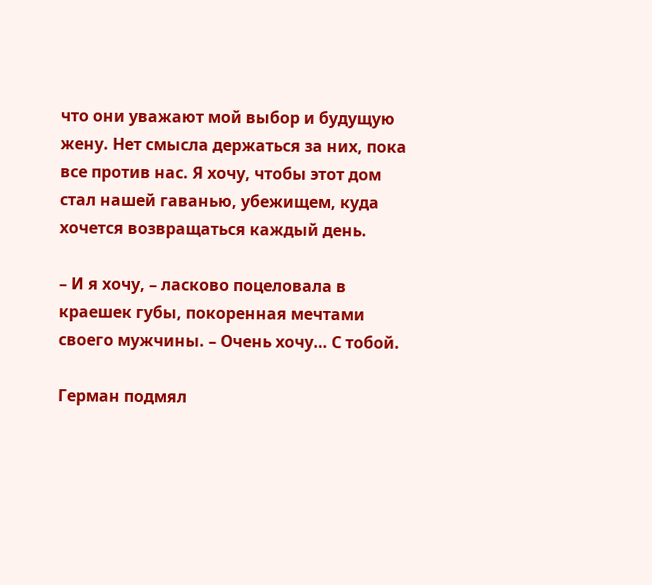что они уважают мой выбор и будущую жену. Нет смысла держаться за них, пока все против нас. Я хочу, чтобы этот дом стал нашей гаванью, убежищем, куда хочется возвращаться каждый день.

– И я хочу, – ласково поцеловала в краешек губы, покоренная мечтами своего мужчины. – Очень хочу… С тобой.

Герман подмял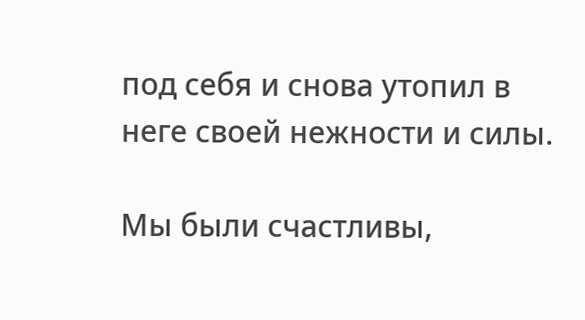под себя и снова утопил в неге своей нежности и силы.

Мы были счастливы,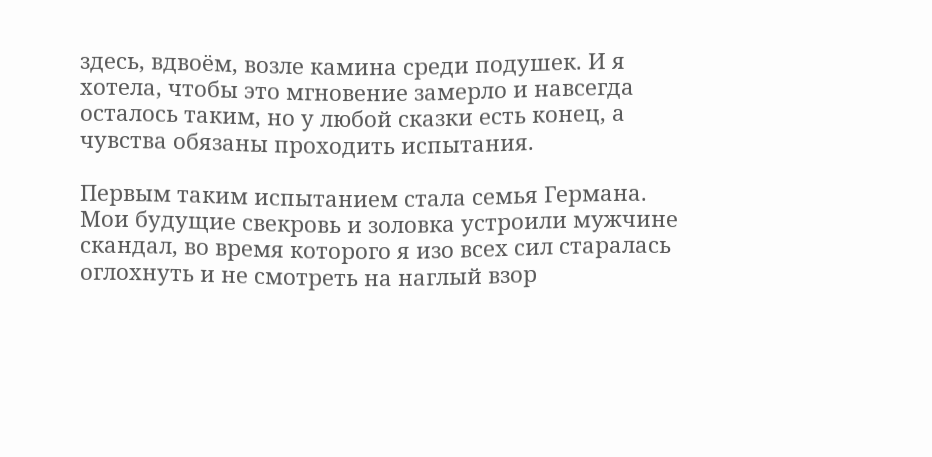здесь, вдвоём, возле камина среди подушек. И я хотела, чтобы это мгновение замерло и навсегда осталось таким, но у любой сказки есть конец, а чувства обязаны проходить испытания.

Первым таким испытанием стала семья Германа. Мои будущие свекровь и золовка устроили мужчине скандал, во время которого я изо всех сил старалась оглохнуть и не смотреть на наглый взор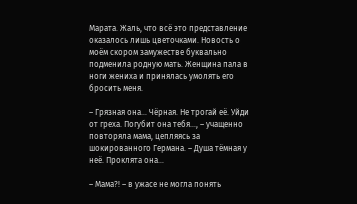Марата. Жаль, что всё это представление оказалось лишь цветочками. Новость о моём скором замужестве буквально подменила родную мать. Женщина пала в ноги жениха и принялась умолять его бросить меня.

– Грязная она… Чёрная. Не трогай её. Уйди от греха. Погубит она тебя…, – учащенно повторяла мама, цепляясь за шокированного Германа. – Душа тёмная у неё. Проклята она…

– Мама?! – в ужасе не могла понять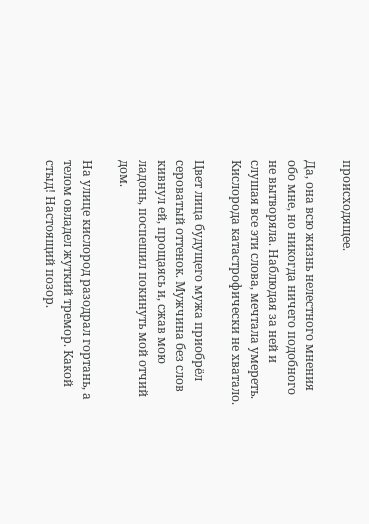происходящее.

Да, она всю жизнь нелестного мнения обо мне, но никогда ничего подобного не вытворяла. Наблюдая за ней и слушая все эти слова, мечтала умереть. Кислорода катастрофически не хватало.

Цвет лица будущего мужа приобрёл сероватый оттенок. Мужчина без слов кивнул ей, прощаясь и, сжав мою ладонь, поспешил покинуть мой отчий дом.

На улице кислород разодрал гортань, а телом овладел жуткий тремор. Какой стыд! Настоящий позор.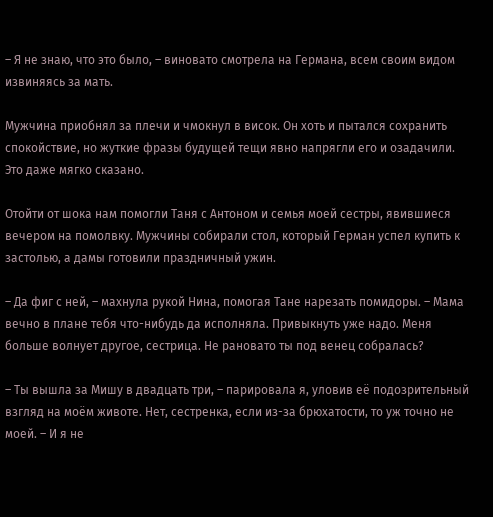– Я не знаю, что это было, – виновато смотрела на Германа, всем своим видом извиняясь за мать.

Мужчина приобнял за плечи и чмокнул в висок. Он хоть и пытался сохранить спокойствие, но жуткие фразы будущей тещи явно напрягли его и озадачили. Это даже мягко сказано.

Отойти от шока нам помогли Таня с Антоном и семья моей сестры, явившиеся вечером на помолвку. Мужчины собирали стол, который Герман успел купить к застолью, а дамы готовили праздничный ужин.

– Да фиг с ней, – махнула рукой Нина, помогая Тане нарезать помидоры. – Мама вечно в плане тебя что-нибудь да исполняла. Привыкнуть уже надо. Меня больше волнует другое, сестрица. Не рановато ты под венец собралась?

– Ты вышла за Мишу в двадцать три, – парировала я, уловив её подозрительный взгляд на моём животе. Нет, сестренка, если из-за брюхатости, то уж точно не моей. – И я не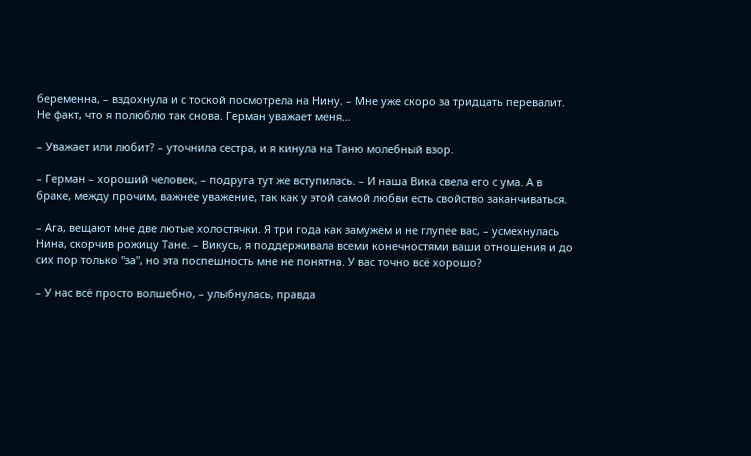беременна, – вздохнула и с тоской посмотрела на Нину. – Мне уже скоро за тридцать перевалит. Не факт, что я полюблю так снова. Герман уважает меня…

– Уважает или любит? – уточнила сестра, и я кинула на Таню молебный взор.

– Герман – хороший человек, – подруга тут же вступилась. – И наша Вика свела его с ума. А в браке, между прочим, важнее уважение, так как у этой самой любви есть свойство заканчиваться.

– Ага, вещают мне две лютые холостячки. Я три года как замужем и не глупее вас, – усмехнулась Нина, скорчив рожицу Тане. – Викусь, я поддерживала всеми конечностями ваши отношения и до сих пор только "за", но эта поспешность мне не понятна. У вас точно всё хорошо?

– У нас всё просто волшебно, – улыбнулась, правда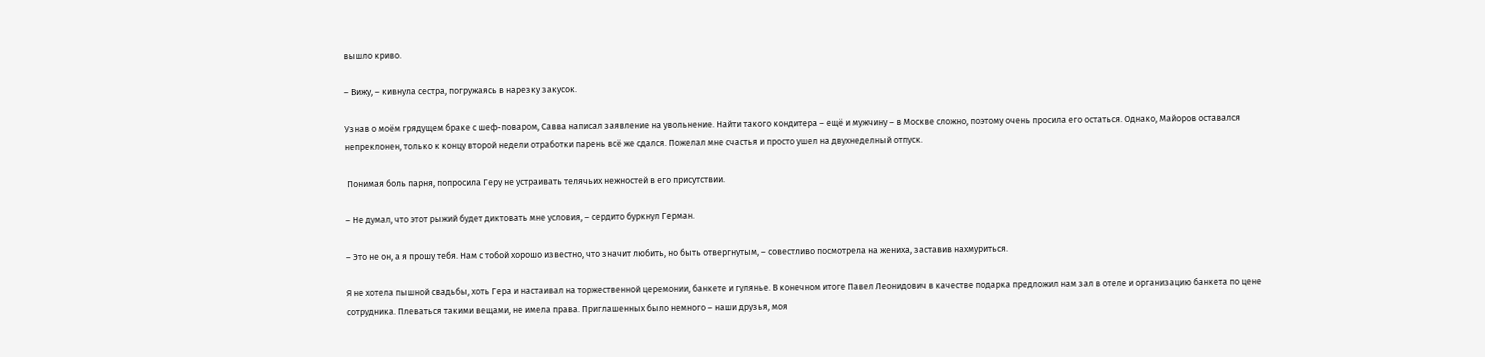вышло криво.

– Вижу, – кивнула сестра, погружаясь в нарезку закусок.

Узнав о моём грядущем браке с шеф-поваром, Савва написал заявление на увольнение. Найти такого кондитера – ещё и мужчину – в Москве сложно, поэтому очень просила его остаться. Однако, Майоров оставался непреклонен, только к концу второй недели отработки парень всё же сдался. Пожелал мне счастья и просто ушел на двухнеделный отпуск.

 Понимая боль парня, попросила Геру не устраивать телячьих нежностей в его присутствии.

– Не думал, что этот рыжий будет диктовать мне условия, – сердито буркнул Герман.

– Это не он, а я прошу тебя. Нам с тобой хорошо известно, что значит любить, но быть отвергнутым, – совестливо посмотрела на жениха, заставив нахмуриться.

Я не хотела пышной свадьбы, хоть Гера и настаивал на торжественной церемонии, банкете и гулянье. В конечном итоге Павел Леонидович в качестве подарка предложил нам зал в отеле и организацию банкета по цене сотрудника. Плеваться такими вещами, не имела права. Приглашенных было немного – наши друзья, моя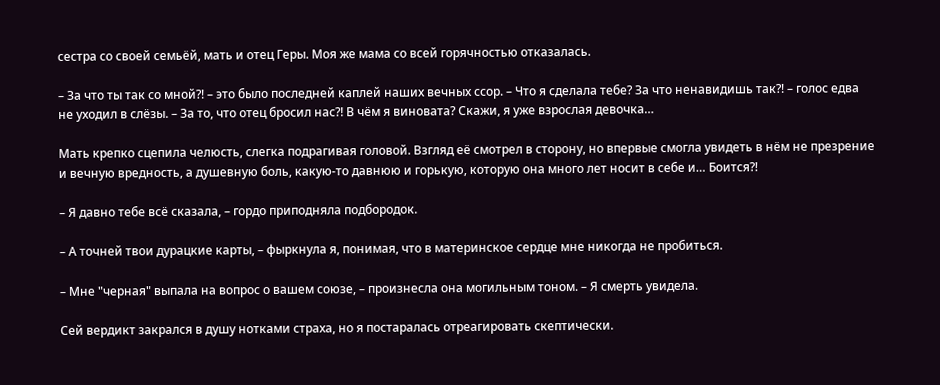сестра со своей семьёй, мать и отец Геры. Моя же мама со всей горячностью отказалась.

– За что ты так со мной?! – это было последней каплей наших вечных ссор. – Что я сделала тебе? За что ненавидишь так?! – голос едва не уходил в слёзы. – За то, что отец бросил нас?! В чём я виновата? Скажи, я уже взрослая девочка…

Мать крепко сцепила челюсть, слегка подрагивая головой. Взгляд её смотрел в сторону, но впервые смогла увидеть в нём не презрение и вечную вредность, а душевную боль, какую-то давнюю и горькую, которую она много лет носит в себе и… Боится?!

– Я давно тебе всё сказала, – гордо приподняла подбородок.

– А точней твои дурацкие карты, – фыркнула я, понимая, что в материнское сердце мне никогда не пробиться.

– Мне "черная" выпала на вопрос о вашем союзе, – произнесла она могильным тоном. – Я смерть увидела.

Сей вердикт закрался в душу нотками страха, но я постаралась отреагировать скептически.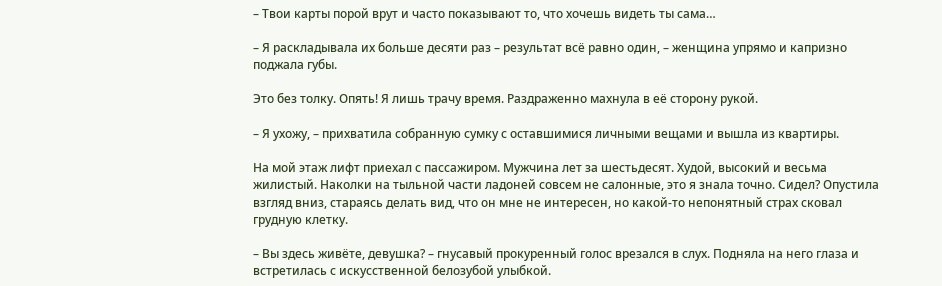– Твои карты порой врут и часто показывают то, что хочешь видеть ты сама…

– Я раскладывала их больше десяти раз – результат всё равно один, – женщина упрямо и капризно поджала губы.

Это без толку. Опять! Я лишь трачу время. Раздраженно махнула в её сторону рукой.

– Я ухожу, – прихватила собранную сумку с оставшимися личными вещами и вышла из квартиры.

На мой этаж лифт приехал с пассажиром. Мужчина лет за шестьдесят. Худой, высокий и весьма жилистый. Наколки на тыльной части ладоней совсем не салонные, это я знала точно. Сидел? Опустила взгляд вниз, стараясь делать вид, что он мне не интересен, но какой-то непонятный страх сковал грудную клетку.

– Вы здесь живёте, девушка? – гнусавый прокуренный голос врезался в слух. Подняла на него глаза и встретилась с искусственной белозубой улыбкой.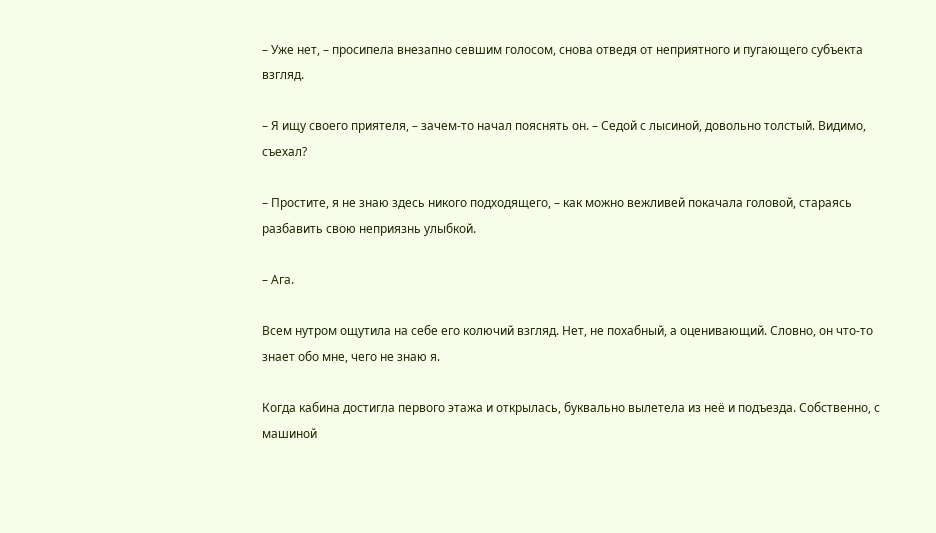– Уже нет, – просипела внезапно севшим голосом, снова отведя от неприятного и пугающего субъекта взгляд.

– Я ищу своего приятеля, – зачем-то начал пояснять он. – Седой с лысиной, довольно толстый. Видимо, съехал?

– Простите, я не знаю здесь никого подходящего, – как можно вежливей покачала головой, стараясь разбавить свою неприязнь улыбкой.

– Ага.

Всем нутром ощутила на себе его колючий взгляд. Нет, не похабный, а оценивающий. Словно, он что-то знает обо мне, чего не знаю я.

Когда кабина достигла первого этажа и открылась, буквально вылетела из неё и подъезда. Собственно, с машиной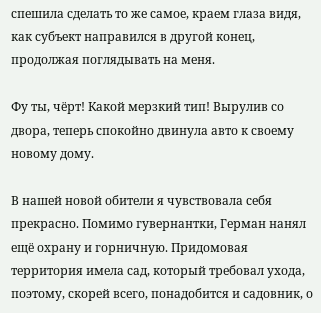спешила сделать то же самое, краем глаза видя, как субъект направился в другой конец, продолжая поглядывать на меня.

Фу ты, чёрт! Какой мерзкий тип! Вырулив со двора, теперь спокойно двинула авто к своему новому дому.

В нашей новой обители я чувствовала себя прекрасно. Помимо гувернантки, Герман нанял ещё охрану и горничную. Придомовая территория имела сад, который требовал ухода, поэтому, скорей всего, понадобится и садовник, о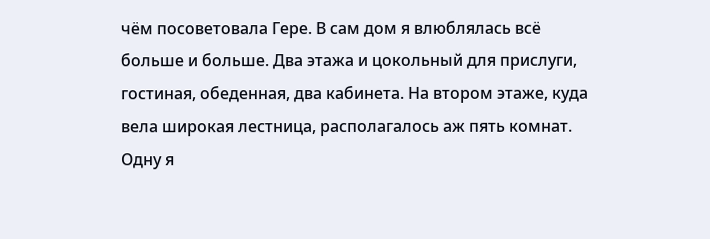чём посоветовала Гере. В сам дом я влюблялась всё больше и больше. Два этажа и цокольный для прислуги, гостиная, обеденная, два кабинета. На втором этаже, куда вела широкая лестница, располагалось аж пять комнат. Одну я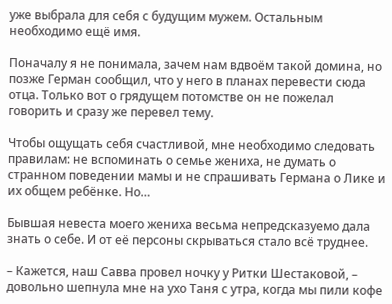уже выбрала для себя с будущим мужем. Остальным необходимо ещё имя.

Поначалу я не понимала, зачем нам вдвоём такой домина, но позже Герман сообщил, что у него в планах перевести сюда отца. Только вот о грядущем потомстве он не пожелал говорить и сразу же перевел тему.

Чтобы ощущать себя счастливой, мне необходимо следовать правилам: не вспоминать о семье жениха, не думать о странном поведении мамы и не спрашивать Германа о Лике и их общем ребёнке. Но…

Бывшая невеста моего жениха весьма непредсказуемо дала знать о себе. И от её персоны скрываться стало всё труднее.

– Кажется, наш Савва провел ночку у Ритки Шестаковой, – довольно шепнула мне на ухо Таня с утра, когда мы пили кофе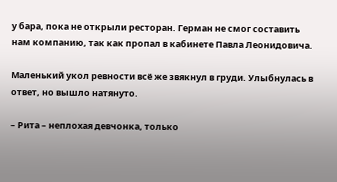у бара, пока не открыли ресторан. Герман не смог составить нам компанию, так как пропал в кабинете Павла Леонидовича.

Маленький укол ревности всё же звякнул в груди. Улыбнулась в ответ, но вышло натянуто.

– Рита – неплохая девчонка, только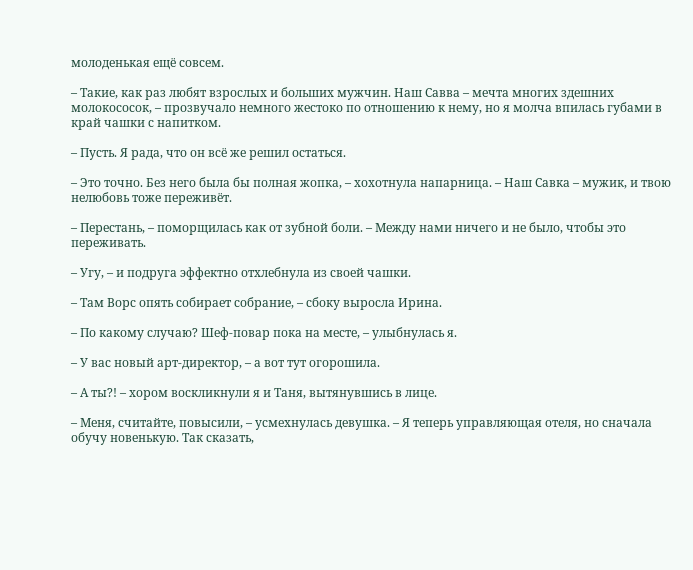молоденькая ещё совсем.

– Такие, как раз любят взрослых и больших мужчин. Наш Савва – мечта многих здешних молокососок, – прозвучало немного жестоко по отношению к нему, но я молча впилась губами в край чашки с напитком.

– Пусть. Я рада, что он всё же решил остаться.

– Это точно. Без него была бы полная жопка, – хохотнула напарница. – Наш Савка – мужик, и твою нелюбовь тоже переживёт.

– Перестань, – поморщилась как от зубной боли. – Между нами ничего и не было, чтобы это переживать.

– Угу, – и подруга эффектно отхлебнула из своей чашки.

– Там Ворс опять собирает собрание, – сбоку выросла Ирина.

– По какому случаю? Шеф-повар пока на месте, – улыбнулась я.

– У вас новый арт-директор, – а вот тут огорошила.

– А ты?! – хором воскликнули я и Таня, вытянувшись в лице.

– Меня, считайте, повысили, – усмехнулась девушка. – Я теперь управляющая отеля, но сначала обучу новенькую. Так сказать,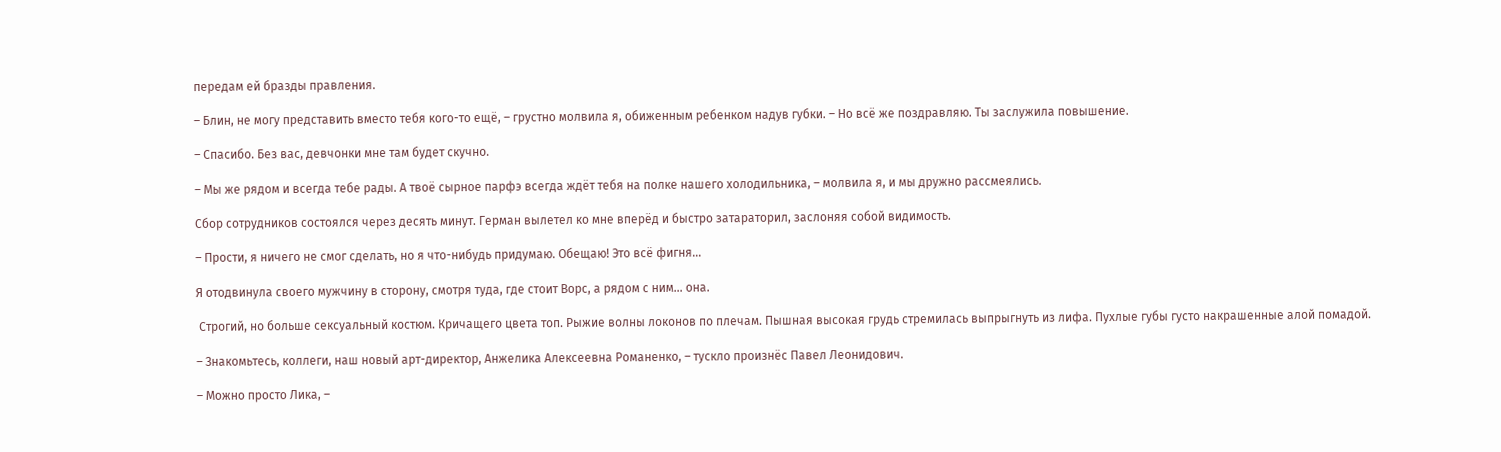передам ей бразды правления.

– Блин, не могу представить вместо тебя кого-то ещё, – грустно молвила я, обиженным ребенком надув губки. – Но всё же поздравляю. Ты заслужила повышение.

– Спасибо. Без вас, девчонки мне там будет скучно.

– Мы же рядом и всегда тебе рады. А твоё сырное парфэ всегда ждёт тебя на полке нашего холодильника, – молвила я, и мы дружно рассмеялись.

Сбор сотрудников состоялся через десять минут. Герман вылетел ко мне вперёд и быстро затараторил, заслоняя собой видимость.

– Прости, я ничего не смог сделать, но я что-нибудь придумаю. Обещаю! Это всё фигня…

Я отодвинула своего мужчину в сторону, смотря туда, где стоит Ворс, а рядом с ним… она.

 Строгий, но больше сексуальный костюм. Кричащего цвета топ. Рыжие волны локонов по плечам. Пышная высокая грудь стремилась выпрыгнуть из лифа. Пухлые губы густо накрашенные алой помадой.

– Знакомьтесь, коллеги, наш новый арт-директор, Анжелика Алексеевна Романенко, – тускло произнёс Павел Леонидович.

– Можно просто Лика, –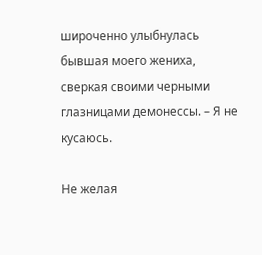широченно улыбнулась бывшая моего жениха, сверкая своими черными глазницами демонессы. – Я не кусаюсь.

Не желая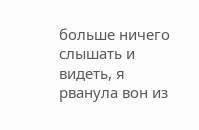больше ничего слышать и видеть, я рванула вон из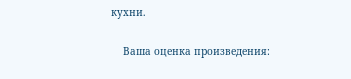кухни.


    Ваша оценка произведения: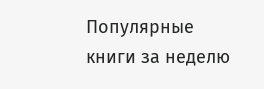Популярные книги за неделю